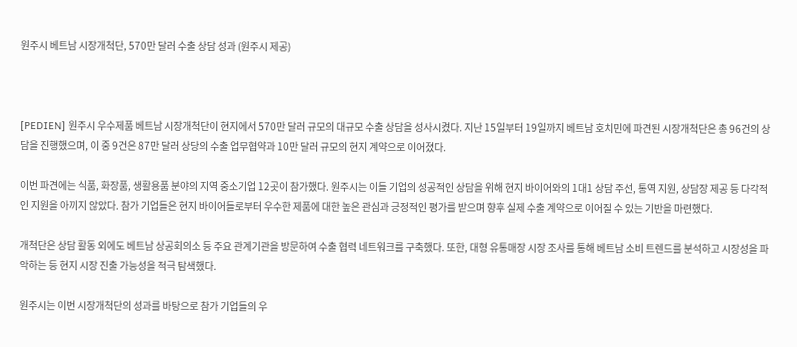원주시 베트남 시장개척단, 570만 달러 수출 상담 성과 (원주시 제공)



[PEDIEN] 원주시 우수제품 베트남 시장개척단이 현지에서 570만 달러 규모의 대규모 수출 상담을 성사시켰다. 지난 15일부터 19일까지 베트남 호치민에 파견된 시장개척단은 총 96건의 상담을 진행했으며, 이 중 9건은 87만 달러 상당의 수출 업무협약과 10만 달러 규모의 현지 계약으로 이어졌다.

이번 파견에는 식품, 화장품, 생활용품 분야의 지역 중소기업 12곳이 참가했다. 원주시는 이들 기업의 성공적인 상담을 위해 현지 바이어와의 1대1 상담 주선, 통역 지원, 상담장 제공 등 다각적인 지원을 아끼지 않았다. 참가 기업들은 현지 바이어들로부터 우수한 제품에 대한 높은 관심과 긍정적인 평가를 받으며 향후 실제 수출 계약으로 이어질 수 있는 기반을 마련했다.

개척단은 상담 활동 외에도 베트남 상공회의소 등 주요 관계기관을 방문하여 수출 협력 네트워크를 구축했다. 또한, 대형 유통매장 시장 조사를 통해 베트남 소비 트렌드를 분석하고 시장성을 파악하는 등 현지 시장 진출 가능성을 적극 탐색했다.

원주시는 이번 시장개척단의 성과를 바탕으로 참가 기업들의 우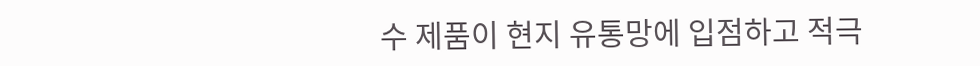수 제품이 현지 유통망에 입점하고 적극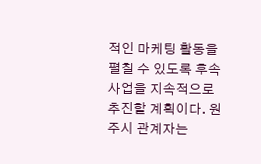적인 마케팅 활동을 펼칠 수 있도록 후속 사업을 지속적으로 추진할 계획이다. 원주시 관계자는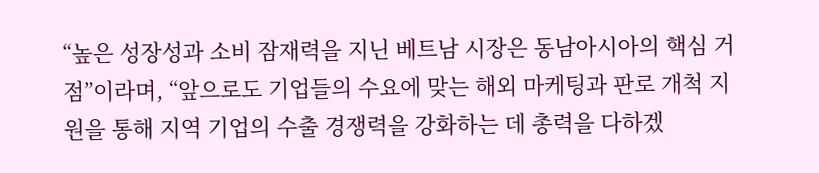“높은 성장성과 소비 잠재력을 지닌 베트남 시장은 동남아시아의 핵심 거점”이라며, “앞으로도 기업들의 수요에 맞는 해외 마케팅과 판로 개척 지원을 통해 지역 기업의 수출 경쟁력을 강화하는 데 총력을 다하겠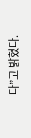다”고 밝혔다.